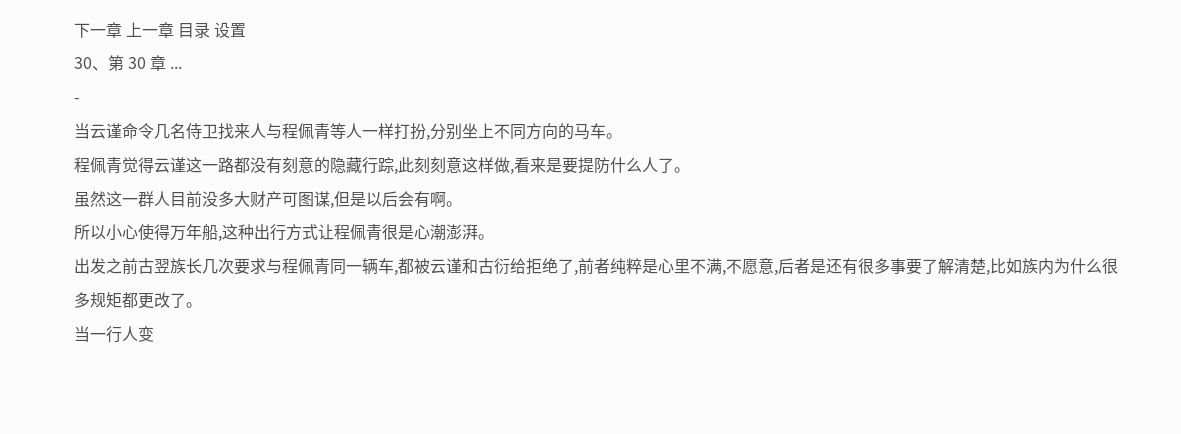下一章 上一章 目录 设置
30、第 30 章 ...
-
当云谨命令几名侍卫找来人与程佩青等人一样打扮,分别坐上不同方向的马车。
程佩青觉得云谨这一路都没有刻意的隐藏行踪,此刻刻意这样做,看来是要提防什么人了。
虽然这一群人目前没多大财产可图谋,但是以后会有啊。
所以小心使得万年船,这种出行方式让程佩青很是心潮澎湃。
出发之前古翌族长几次要求与程佩青同一辆车,都被云谨和古衍给拒绝了,前者纯粹是心里不满,不愿意,后者是还有很多事要了解清楚,比如族内为什么很多规矩都更改了。
当一行人变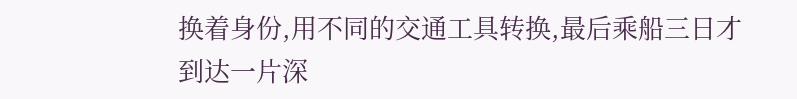换着身份,用不同的交通工具转换,最后乘船三日才到达一片深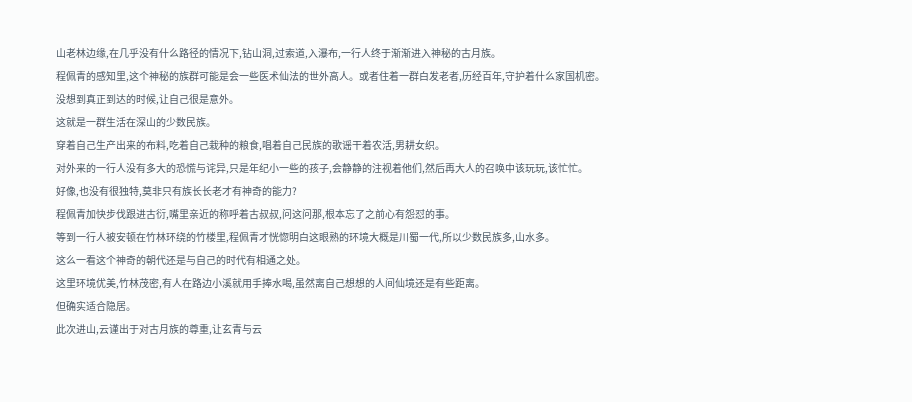山老林边缘,在几乎没有什么路径的情况下,钻山洞,过索道,入瀑布,一行人终于渐渐进入神秘的古月族。
程佩青的感知里,这个神秘的族群可能是会一些医术仙法的世外高人。或者住着一群白发老者,历经百年,守护着什么家国机密。
没想到真正到达的时候,让自己很是意外。
这就是一群生活在深山的少数民族。
穿着自己生产出来的布料,吃着自己栽种的粮食,唱着自己民族的歌谣干着农活,男耕女织。
对外来的一行人没有多大的恐慌与诧异,只是年纪小一些的孩子,会静静的注视着他们,然后再大人的召唤中该玩玩,该忙忙。
好像,也没有很独特,莫非只有族长长老才有神奇的能力?
程佩青加快步伐跟进古衍,嘴里亲近的称呼着古叔叔,问这问那,根本忘了之前心有怨怼的事。
等到一行人被安顿在竹林环绕的竹楼里,程佩青才恍惚明白这眼熟的环境大概是川蜀一代,所以少数民族多,山水多。
这么一看这个神奇的朝代还是与自己的时代有相通之处。
这里环境优美,竹林茂密,有人在路边小溪就用手捧水喝,虽然离自己想想的人间仙境还是有些距离。
但确实适合隐居。
此次进山,云谨出于对古月族的尊重,让玄青与云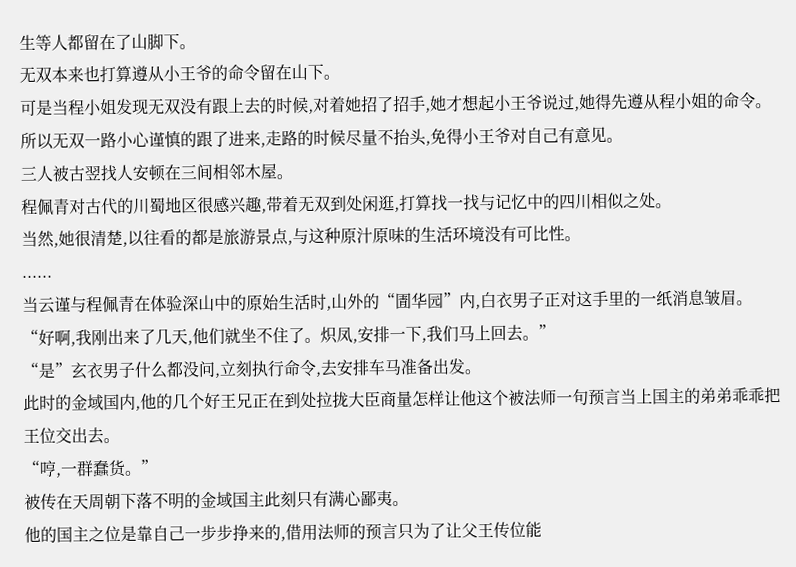生等人都留在了山脚下。
无双本来也打算遵从小王爷的命令留在山下。
可是当程小姐发现无双没有跟上去的时候,对着她招了招手,她才想起小王爷说过,她得先遵从程小姐的命令。
所以无双一路小心谨慎的跟了进来,走路的时候尽量不抬头,免得小王爷对自己有意见。
三人被古翌找人安顿在三间相邻木屋。
程佩青对古代的川蜀地区很感兴趣,带着无双到处闲逛,打算找一找与记忆中的四川相似之处。
当然,她很清楚,以往看的都是旅游景点,与这种原汁原味的生活环境没有可比性。
......
当云谨与程佩青在体验深山中的原始生活时,山外的“圊华园”内,白衣男子正对这手里的一纸消息皱眉。
“好啊,我刚出来了几天,他们就坐不住了。炽凤,安排一下,我们马上回去。”
“是”玄衣男子什么都没问,立刻执行命令,去安排车马准备出发。
此时的金域国内,他的几个好王兄正在到处拉拢大臣商量怎样让他这个被法师一句预言当上国主的弟弟乖乖把王位交出去。
“哼,一群蠢货。”
被传在天周朝下落不明的金域国主此刻只有满心鄙夷。
他的国主之位是靠自己一步步挣来的,借用法师的预言只为了让父王传位能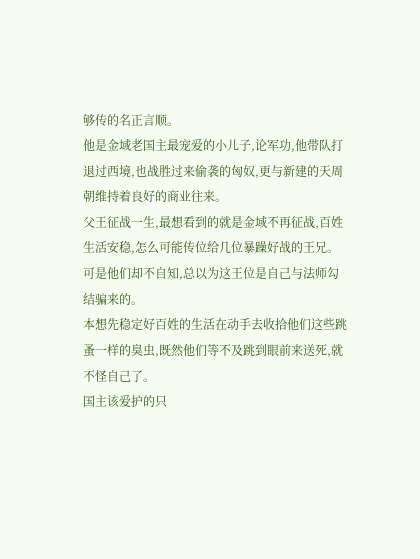够传的名正言顺。
他是金域老国主最宠爱的小儿子,论军功,他带队打退过西境,也战胜过来偷袭的匈奴,更与新建的天周朝维持着良好的商业往来。
父王征战一生,最想看到的就是金域不再征战,百姓生活安稳,怎么可能传位给几位暴躁好战的王兄。
可是他们却不自知,总以为这王位是自己与法师勾结骗来的。
本想先稳定好百姓的生活在动手去收拾他们这些跳蚤一样的臭虫,既然他们等不及跳到眼前来送死,就不怪自己了。
国主该爱护的只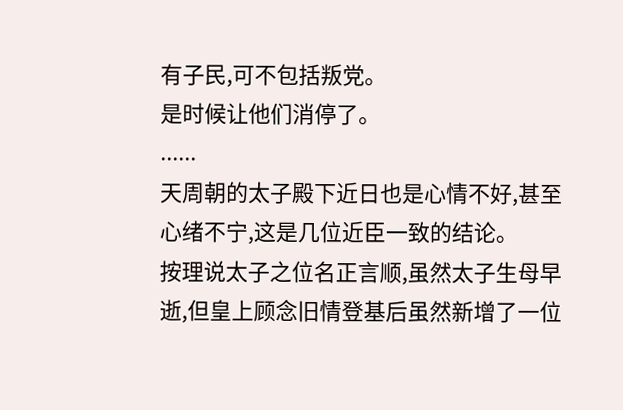有子民,可不包括叛党。
是时候让他们消停了。
......
天周朝的太子殿下近日也是心情不好,甚至心绪不宁,这是几位近臣一致的结论。
按理说太子之位名正言顺,虽然太子生母早逝,但皇上顾念旧情登基后虽然新增了一位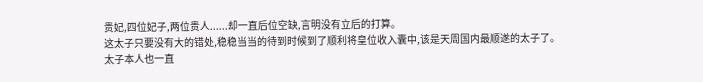贵妃,四位妃子,两位贵人......却一直后位空缺,言明没有立后的打算。
这太子只要没有大的错处,稳稳当当的待到时候到了顺利将皇位收入囊中,该是天周国内最顺遂的太子了。
太子本人也一直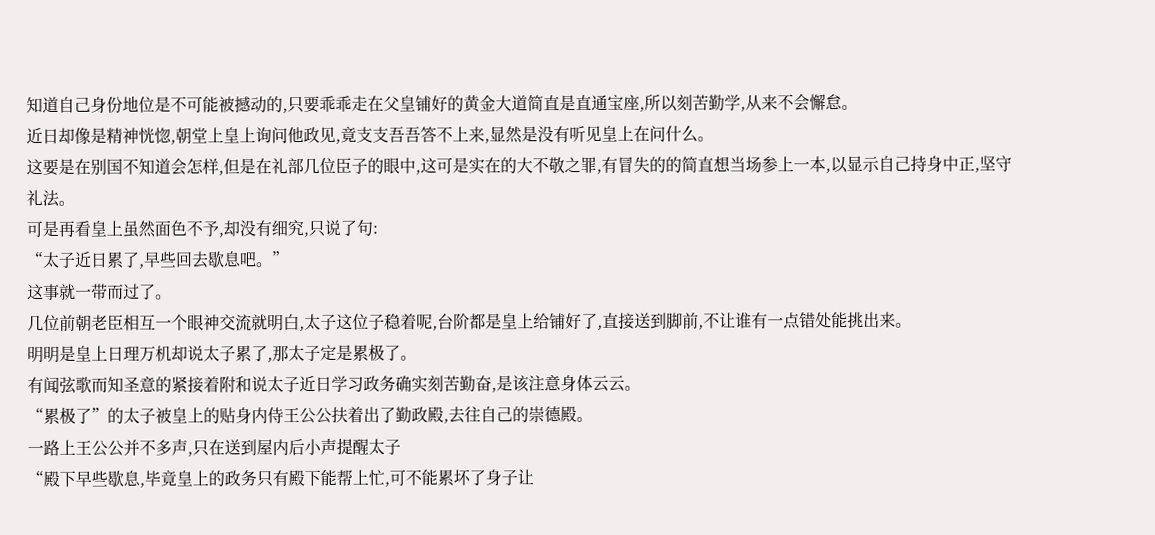知道自己身份地位是不可能被撼动的,只要乖乖走在父皇铺好的黄金大道简直是直通宝座,所以刻苦勤学,从来不会懈怠。
近日却像是精神恍惚,朝堂上皇上询问他政见,竟支支吾吾答不上来,显然是没有听见皇上在问什么。
这要是在别国不知道会怎样,但是在礼部几位臣子的眼中,这可是实在的大不敬之罪,有冒失的的简直想当场参上一本,以显示自己持身中正,坚守礼法。
可是再看皇上虽然面色不予,却没有细究,只说了句:
“太子近日累了,早些回去歇息吧。”
这事就一带而过了。
几位前朝老臣相互一个眼神交流就明白,太子这位子稳着呢,台阶都是皇上给铺好了,直接送到脚前,不让谁有一点错处能挑出来。
明明是皇上日理万机却说太子累了,那太子定是累极了。
有闻弦歌而知圣意的紧接着附和说太子近日学习政务确实刻苦勤奋,是该注意身体云云。
“累极了”的太子被皇上的贴身内侍王公公扶着出了勤政殿,去往自己的崇德殿。
一路上王公公并不多声,只在送到屋内后小声提醒太子
“殿下早些歇息,毕竟皇上的政务只有殿下能帮上忙,可不能累坏了身子让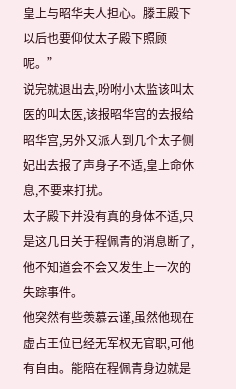皇上与昭华夫人担心。滕王殿下以后也要仰仗太子殿下照顾呢。”
说完就退出去,吩咐小太监该叫太医的叫太医,该报昭华宫的去报给昭华宫,另外又派人到几个太子侧妃出去报了声身子不适,皇上命休息,不要来打扰。
太子殿下并没有真的身体不适,只是这几日关于程佩青的消息断了,他不知道会不会又发生上一次的失踪事件。
他突然有些羡慕云谨,虽然他现在虚占王位已经无军权无官职,可他有自由。能陪在程佩青身边就是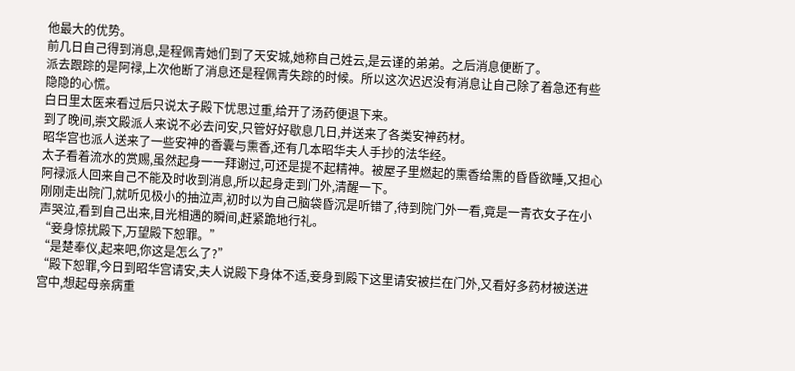他最大的优势。
前几日自己得到消息,是程佩青她们到了天安城,她称自己姓云,是云谨的弟弟。之后消息便断了。
派去跟踪的是阿禄,上次他断了消息还是程佩青失踪的时候。所以这次迟迟没有消息让自己除了着急还有些隐隐的心慌。
白日里太医来看过后只说太子殿下忧思过重,给开了汤药便退下来。
到了晚间,崇文殿派人来说不必去问安,只管好好歇息几日,并送来了各类安神药材。
昭华宫也派人送来了一些安神的香囊与熏香,还有几本昭华夫人手抄的法华经。
太子看着流水的赏赐,虽然起身一一拜谢过,可还是提不起精神。被屋子里燃起的熏香给熏的昏昏欲睡,又担心阿禄派人回来自己不能及时收到消息,所以起身走到门外,清醒一下。
刚刚走出院门,就听见极小的抽泣声,初时以为自己脑袋昏沉是听错了,待到院门外一看,竟是一青衣女子在小声哭泣,看到自己出来,目光相遇的瞬间,赶紧跪地行礼。
“妾身惊扰殿下,万望殿下恕罪。”
“是楚奉仪,起来吧,你这是怎么了?”
“殿下恕罪,今日到昭华宫请安,夫人说殿下身体不适,妾身到殿下这里请安被拦在门外,又看好多药材被送进宫中,想起母亲病重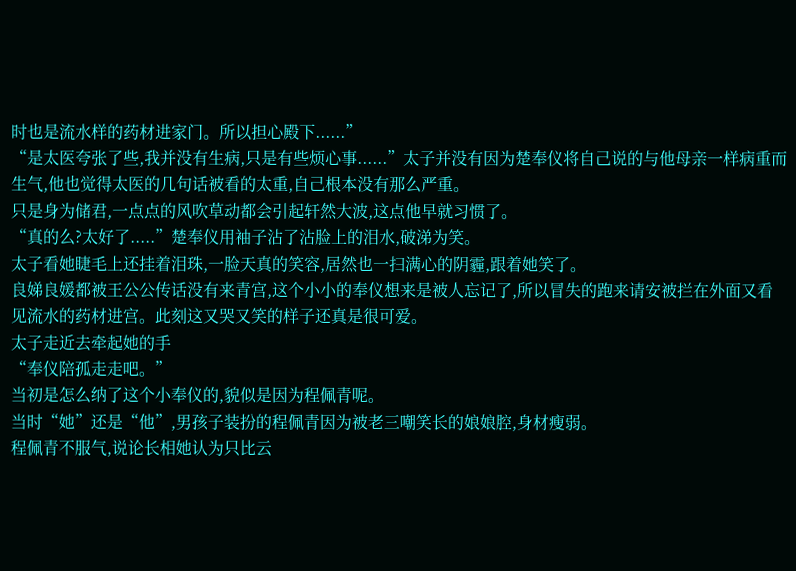时也是流水样的药材进家门。所以担心殿下......”
“是太医夸张了些,我并没有生病,只是有些烦心事......”太子并没有因为楚奉仪将自己说的与他母亲一样病重而生气,他也觉得太医的几句话被看的太重,自己根本没有那么严重。
只是身为储君,一点点的风吹草动都会引起轩然大波,这点他早就习惯了。
“真的么?太好了.....”楚奉仪用袖子沾了沾脸上的泪水,破涕为笑。
太子看她睫毛上还挂着泪珠,一脸天真的笑容,居然也一扫满心的阴霾,跟着她笑了。
良娣良媛都被王公公传话没有来青宫,这个小小的奉仪想来是被人忘记了,所以冒失的跑来请安被拦在外面又看见流水的药材进宫。此刻这又哭又笑的样子还真是很可爱。
太子走近去牵起她的手
“奉仪陪孤走走吧。”
当初是怎么纳了这个小奉仪的,貌似是因为程佩青呢。
当时“她”还是“他”,男孩子装扮的程佩青因为被老三嘲笑长的娘娘腔,身材瘦弱。
程佩青不服气,说论长相她认为只比云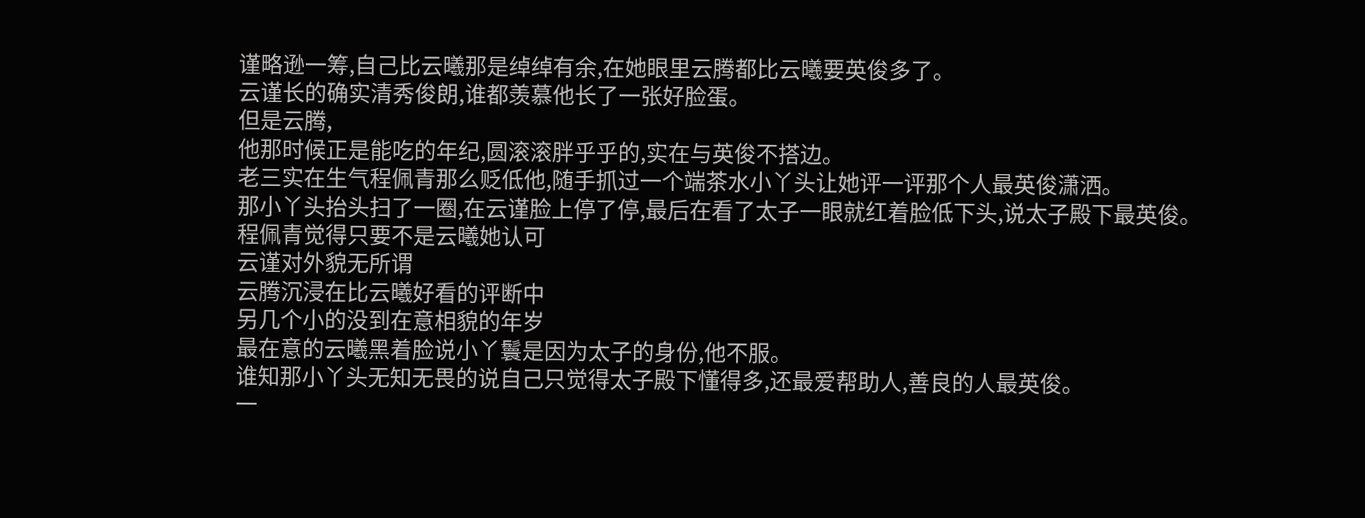谨略逊一筹,自己比云曦那是绰绰有余,在她眼里云腾都比云曦要英俊多了。
云谨长的确实清秀俊朗,谁都羡慕他长了一张好脸蛋。
但是云腾,
他那时候正是能吃的年纪,圆滚滚胖乎乎的,实在与英俊不搭边。
老三实在生气程佩青那么贬低他,随手抓过一个端茶水小丫头让她评一评那个人最英俊潇洒。
那小丫头抬头扫了一圈,在云谨脸上停了停,最后在看了太子一眼就红着脸低下头,说太子殿下最英俊。
程佩青觉得只要不是云曦她认可
云谨对外貌无所谓
云腾沉浸在比云曦好看的评断中
另几个小的没到在意相貌的年岁
最在意的云曦黑着脸说小丫鬟是因为太子的身份,他不服。
谁知那小丫头无知无畏的说自己只觉得太子殿下懂得多,还最爱帮助人,善良的人最英俊。
一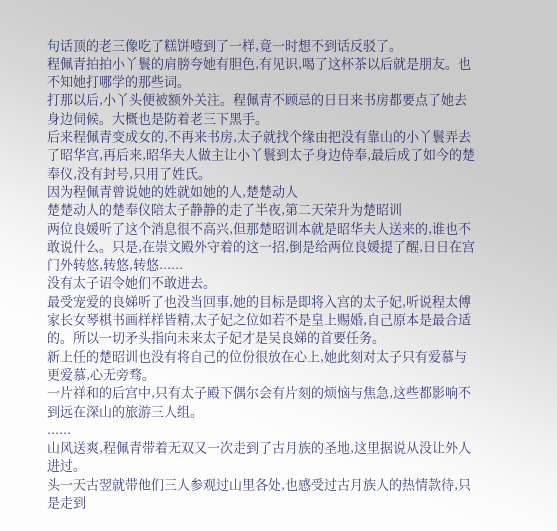句话顶的老三像吃了糕饼噎到了一样,竟一时想不到话反驳了。
程佩青拍拍小丫鬟的肩膀夸她有胆色,有见识,喝了这杯茶以后就是朋友。也不知她打哪学的那些词。
打那以后,小丫头便被额外关注。程佩青不顾忌的日日来书房都要点了她去身边伺候。大概也是防着老三下黑手。
后来程佩青变成女的,不再来书房,太子就找个缘由把没有靠山的小丫鬟弄去了昭华宫,再后来,昭华夫人做主让小丫鬟到太子身边侍奉,最后成了如今的楚奉仪,没有封号,只用了姓氏。
因为程佩青曾说她的姓就如她的人,楚楚动人
楚楚动人的楚奉仪陪太子静静的走了半夜,第二天荣升为楚昭训
两位良媛听了这个消息很不高兴,但那楚昭训本就是昭华夫人送来的,谁也不敢说什么。只是,在崇文殿外守着的这一招,倒是给两位良媛提了醒,日日在宫门外转悠,转悠,转悠......
没有太子诏令她们不敢进去。
最受宠爱的良娣听了也没当回事,她的目标是即将入宫的太子妃,听说程太傅家长女琴棋书画样样皆精,太子妃之位如若不是皇上赐婚,自己原本是最合适的。所以一切矛头指向未来太子妃才是吴良娣的首要任务。
新上任的楚昭训也没有将自己的位份很放在心上,她此刻对太子只有爱慕与更爱慕,心无旁骛。
一片祥和的后宫中,只有太子殿下偶尔会有片刻的烦恼与焦急,这些都影响不到远在深山的旅游三人组。
......
山风送爽,程佩青带着无双又一次走到了古月族的圣地,这里据说从没让外人进过。
头一天古翌就带他们三人参观过山里各处,也感受过古月族人的热情款待,只是走到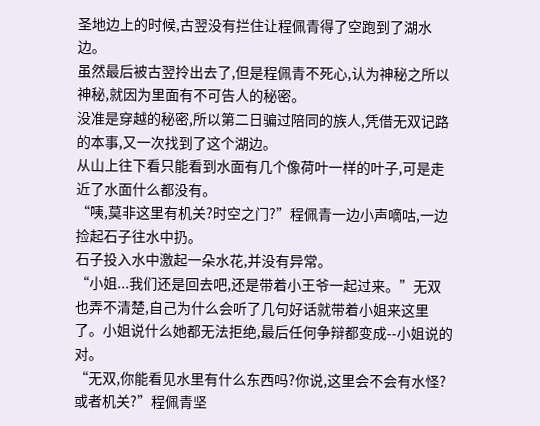圣地边上的时候,古翌没有拦住让程佩青得了空跑到了湖水边。
虽然最后被古翌拎出去了,但是程佩青不死心,认为神秘之所以神秘,就因为里面有不可告人的秘密。
没准是穿越的秘密,所以第二日骗过陪同的族人,凭借无双记路的本事,又一次找到了这个湖边。
从山上往下看只能看到水面有几个像荷叶一样的叶子,可是走近了水面什么都没有。
“咦,莫非这里有机关?时空之门?”程佩青一边小声嘀咕,一边捡起石子往水中扔。
石子投入水中激起一朵水花,并没有异常。
“小姐...我们还是回去吧,还是带着小王爷一起过来。”无双也弄不清楚,自己为什么会听了几句好话就带着小姐来这里了。小姐说什么她都无法拒绝,最后任何争辩都变成--小姐说的对。
“无双,你能看见水里有什么东西吗?你说,这里会不会有水怪?或者机关?”程佩青坚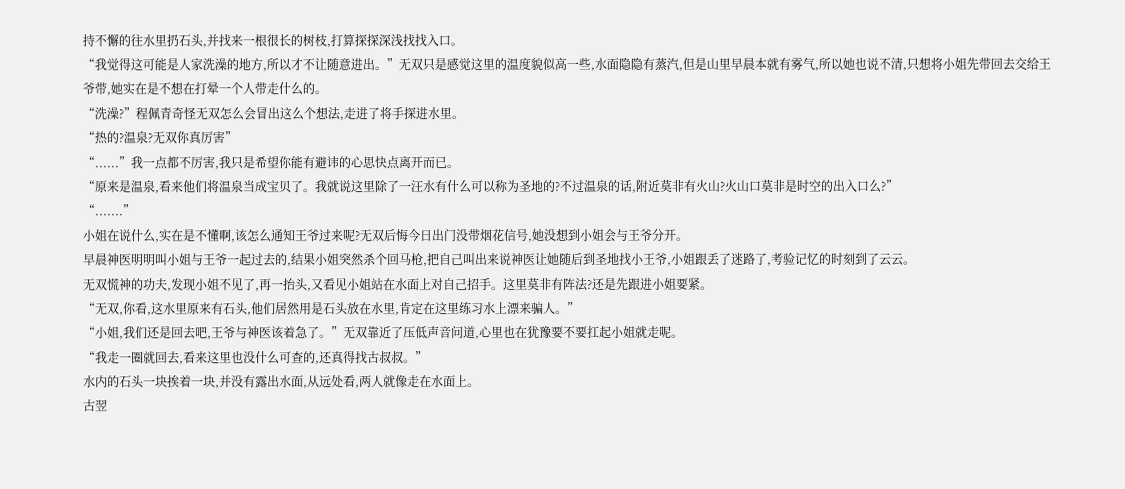持不懈的往水里扔石头,并找来一根很长的树枝,打算探探深浅找找入口。
“我觉得这可能是人家洗澡的地方,所以才不让随意进出。”无双只是感觉这里的温度貌似高一些,水面隐隐有蒸汽,但是山里早晨本就有雾气,所以她也说不清,只想将小姐先带回去交给王爷带,她实在是不想在打晕一个人带走什么的。
“洗澡?”程佩青奇怪无双怎么会冒出这么个想法,走进了将手探进水里。
“热的?温泉?无双你真厉害”
“......”我一点都不厉害,我只是希望你能有避讳的心思快点离开而已。
“原来是温泉,看来他们将温泉当成宝贝了。我就说这里除了一汪水有什么可以称为圣地的?不过温泉的话,附近莫非有火山?火山口莫非是时空的出入口么?”
“.......”
小姐在说什么,实在是不懂啊,该怎么通知王爷过来呢?无双后悔今日出门没带烟花信号,她没想到小姐会与王爷分开。
早晨神医明明叫小姐与王爷一起过去的,结果小姐突然杀个回马枪,把自己叫出来说神医让她随后到圣地找小王爷,小姐跟丢了迷路了,考验记忆的时刻到了云云。
无双慌神的功夫,发现小姐不见了,再一抬头,又看见小姐站在水面上对自己招手。这里莫非有阵法?还是先跟进小姐要紧。
“无双,你看,这水里原来有石头,他们居然用是石头放在水里,肯定在这里练习水上漂来骗人。”
“小姐,我们还是回去吧,王爷与神医该着急了。”无双靠近了压低声音问道,心里也在犹豫要不要扛起小姐就走呢。
“我走一圈就回去,看来这里也没什么可查的,还真得找古叔叔。”
水内的石头一块挨着一块,并没有露出水面,从远处看,两人就像走在水面上。
古翌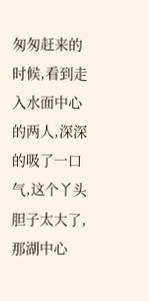匆匆赶来的时候,看到走入水面中心的两人,深深的吸了一口气,这个丫头胆子太大了,那湖中心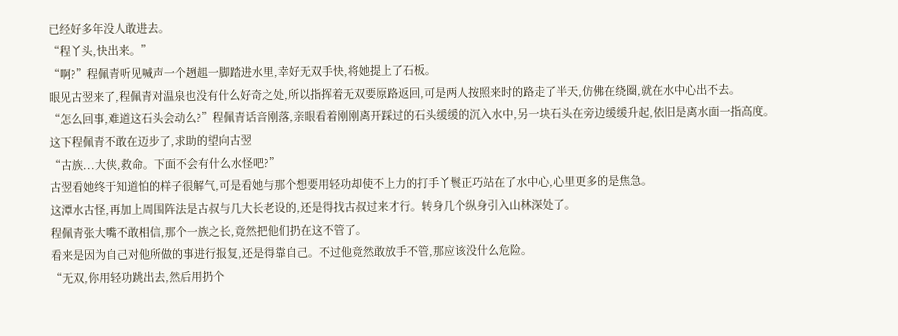已经好多年没人敢进去。
“程丫头,快出来。”
“啊?”程佩青听见喊声一个趔趄一脚踏进水里,幸好无双手快,将她提上了石板。
眼见古翌来了,程佩青对温泉也没有什么好奇之处,所以指挥着无双要原路返回,可是两人按照来时的路走了半天,仿佛在绕圈,就在水中心出不去。
“怎么回事,难道这石头会动么?”程佩青话音刚落,亲眼看着刚刚离开踩过的石头缓缓的沉入水中,另一块石头在旁边缓缓升起,依旧是离水面一指高度。
这下程佩青不敢在迈步了,求助的望向古翌
“古族...大侠,救命。下面不会有什么水怪吧?”
古翌看她终于知道怕的样子很解气,可是看她与那个想要用轻功却使不上力的打手丫鬟正巧站在了水中心,心里更多的是焦急。
这潭水古怪,再加上周围阵法是古叔与几大长老设的,还是得找古叔过来才行。转身几个纵身引入山林深处了。
程佩青张大嘴不敢相信,那个一族之长,竟然把他们扔在这不管了。
看来是因为自己对他所做的事进行报复,还是得靠自己。不过他竟然敢放手不管,那应该没什么危险。
“无双,你用轻功跳出去,然后用扔个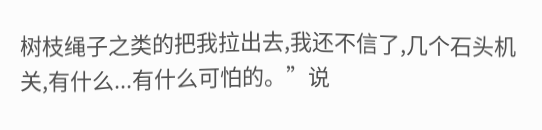树枝绳子之类的把我拉出去,我还不信了,几个石头机关,有什么...有什么可怕的。”说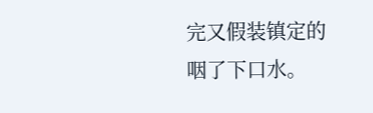完又假装镇定的咽了下口水。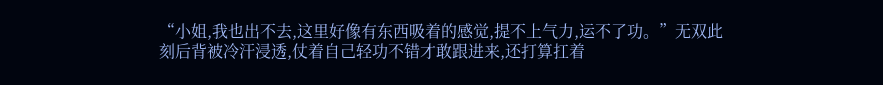“小姐,我也出不去,这里好像有东西吸着的感觉,提不上气力,运不了功。”无双此刻后背被冷汗浸透,仗着自己轻功不错才敢跟进来,还打算扛着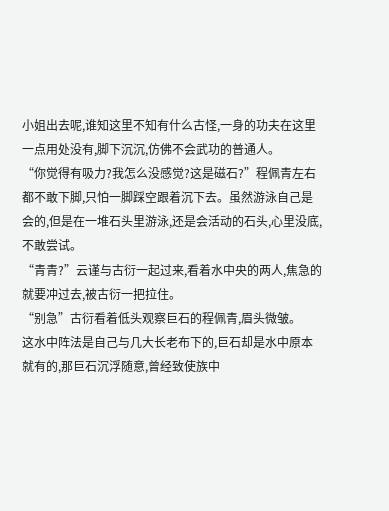小姐出去呢,谁知这里不知有什么古怪,一身的功夫在这里一点用处没有,脚下沉沉,仿佛不会武功的普通人。
“你觉得有吸力?我怎么没感觉?这是磁石?”程佩青左右都不敢下脚,只怕一脚踩空跟着沉下去。虽然游泳自己是会的,但是在一堆石头里游泳,还是会活动的石头,心里没底,不敢尝试。
“青青?”云谨与古衍一起过来,看着水中央的两人,焦急的就要冲过去,被古衍一把拉住。
“别急”古衍看着低头观察巨石的程佩青,眉头微皱。
这水中阵法是自己与几大长老布下的,巨石却是水中原本就有的,那巨石沉浮随意,曾经致使族中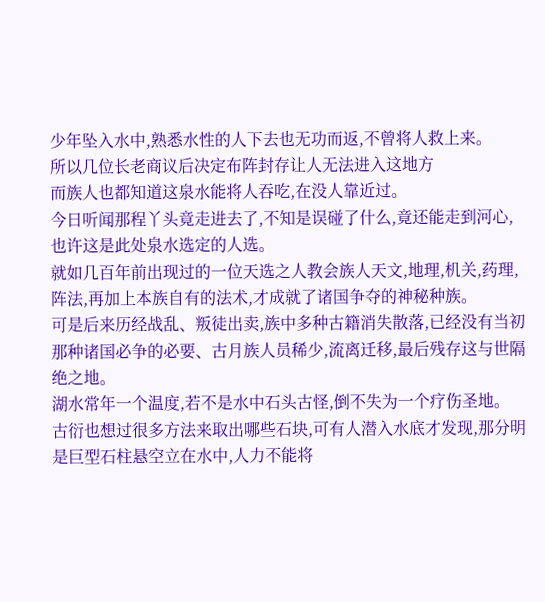少年坠入水中,熟悉水性的人下去也无功而返,不曾将人救上来。
所以几位长老商议后决定布阵封存让人无法进入这地方
而族人也都知道这泉水能将人吞吃,在没人靠近过。
今日听闻那程丫头竟走进去了,不知是误碰了什么,竟还能走到河心,也许这是此处泉水选定的人选。
就如几百年前出现过的一位天选之人教会族人天文,地理,机关,药理,阵法,再加上本族自有的法术,才成就了诸国争夺的神秘种族。
可是后来历经战乱、叛徒出卖,族中多种古籍消失散落,已经没有当初那种诸国必争的必要、古月族人员稀少,流离迁移,最后残存这与世隔绝之地。
湖水常年一个温度,若不是水中石头古怪,倒不失为一个疗伤圣地。
古衍也想过很多方法来取出哪些石块,可有人潜入水底才发现,那分明是巨型石柱悬空立在水中,人力不能将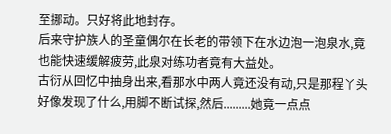至挪动。只好将此地封存。
后来守护族人的圣童偶尔在长老的带领下在水边泡一泡泉水,竟也能快速缓解疲劳,此泉对练功者竟有大益处。
古衍从回忆中抽身出来,看那水中两人竟还没有动,只是那程丫头好像发现了什么,用脚不断试探,然后.........她竟一点点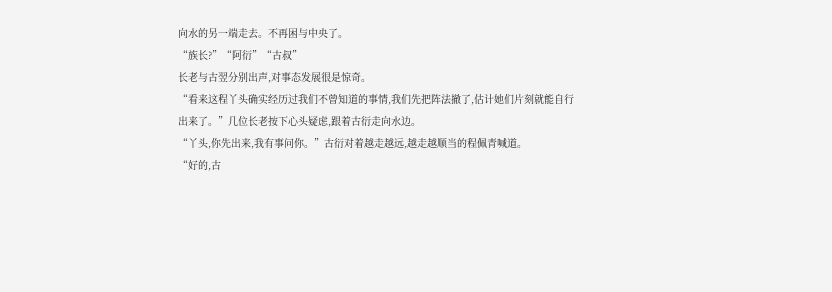向水的另一端走去。不再困与中央了。
“族长?”“阿衍”“古叔”
长老与古翌分别出声,对事态发展很是惊奇。
“看来这程丫头确实经历过我们不曾知道的事情,我们先把阵法撤了,估计她们片刻就能自行出来了。”几位长老按下心头疑虑,跟着古衍走向水边。
“丫头,你先出来,我有事问你。”古衍对着越走越远,越走越顺当的程佩青喊道。
“好的,古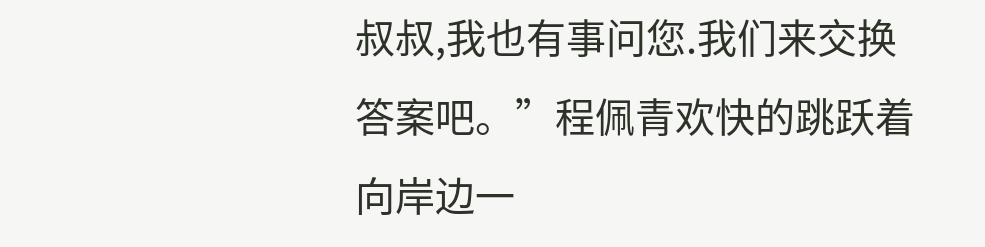叔叔,我也有事问您.我们来交换答案吧。”程佩青欢快的跳跃着向岸边一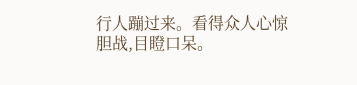行人蹦过来。看得众人心惊胆战,目瞪口呆。